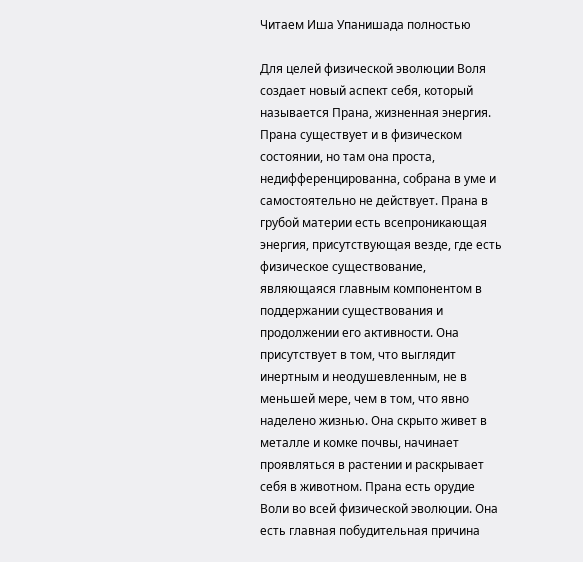Читаем Иша Упанишада полностью

Для целей физической эволюции Воля создает новый аспект себя, который называется Прана, жизненная энергия. Прана существует и в физическом состоянии, но там она проста, недифференцированна, собрана в уме и самостоятельно не действует. Прана в грубой материи есть всепроникающая энергия, присутствующая везде, где есть физическое существование, являющаяся главным компонентом в поддержании существования и продолжении его активности. Она присутствует в том, что выглядит инертным и неодушевленным, не в меньшей мере, чем в том, что явно наделено жизнью. Она скрыто живет в металле и комке почвы, начинает проявляться в растении и раскрывает себя в животном. Прана есть орудие Воли во всей физической эволюции. Она есть главная побудительная причина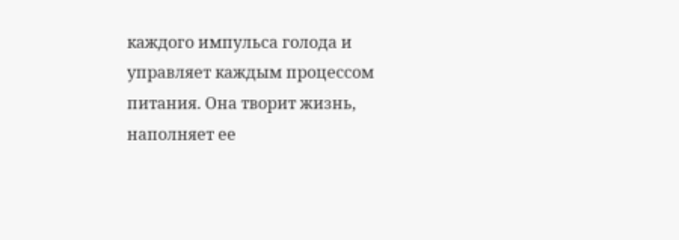каждого импульса голода и управляет каждым процессом питания. Она творит жизнь, наполняет ее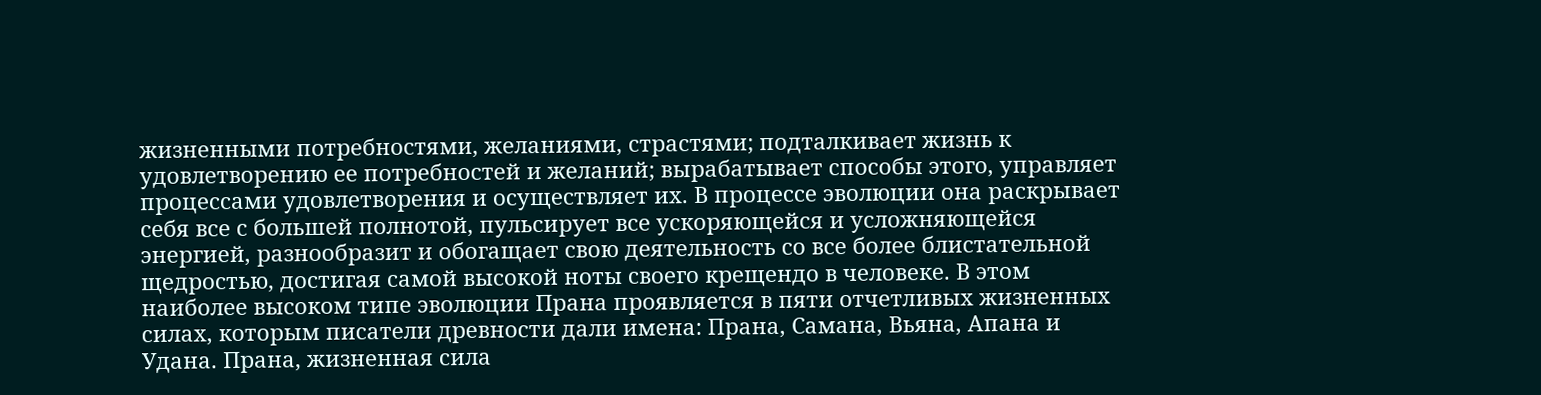жизненными потребностями, желаниями, страстями; подталкивает жизнь к удовлетворению ее потребностей и желаний; вырабатывает способы этого, управляет процессами удовлетворения и осуществляет их. В процессе эволюции она раскрывает себя все с большей полнотой, пульсирует все ускоряющейся и усложняющейся энергией, разнообразит и обогащает свою деятельность со все более блистательной щедростью, достигая самой высокой ноты своего крещендо в человеке. В этом наиболее высоком типе эволюции Прана проявляется в пяти отчетливых жизненных силах, которым писатели древности дали имена: Прана, Самана, Вьяна, Апана и Удана. Прана, жизненная сила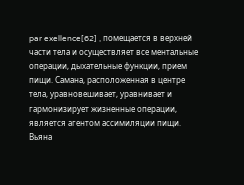par exellence[62] , помещается в верхней части тела и осуществляет все ментальные операции, дыхательные функции, прием пищи. Самана, расположенная в центре тела, уравновешивает, уравнивает и гармонизирует жизненные операции, является агентом ассимиляции пищи. Вьяна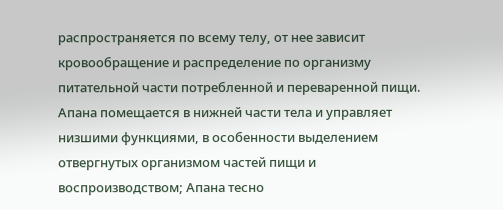распространяется по всему телу, от нее зависит кровообращение и распределение по организму питательной части потребленной и переваренной пищи. Апана помещается в нижней части тела и управляет низшими функциями, в особенности выделением отвергнутых организмом частей пищи и воспроизводством; Апана тесно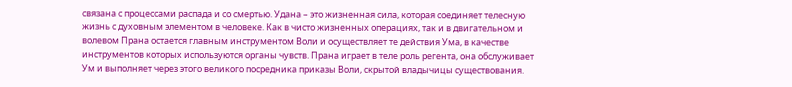связана с процессами распада и со смертью. Удана – это жизненная сила, которая соединяет телесную жизнь с духовным элементом в человеке. Как в чисто жизненных операциях, так и в двигательном и волевом Прана остается главным инструментом Воли и осуществляет те действия Ума, в качестве инструментов которых используются органы чувств. Прана играет в теле роль регента, она обслуживает Ум и выполняет через этого великого посредника приказы Воли, скрытой владычицы существования.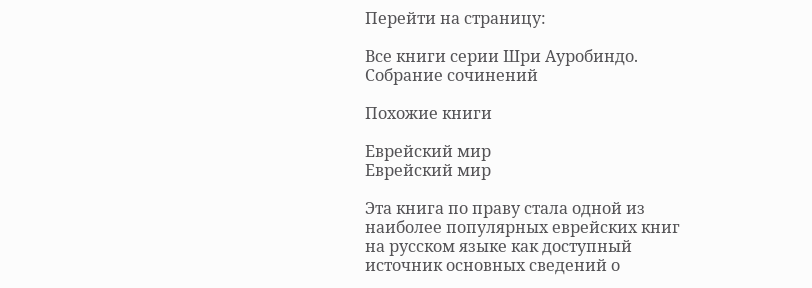Перейти на страницу:

Все книги серии Шри Ауробиндо. Собрание сочинений

Похожие книги

Еврейский мир
Еврейский мир

Эта книга по праву стала одной из наиболее популярных еврейских книг на русском языке как доступный источник основных сведений о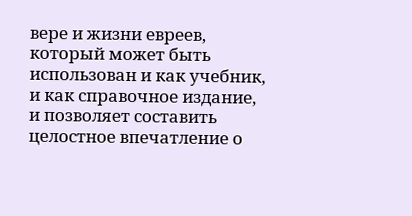вере и жизни евреев, который может быть использован и как учебник, и как справочное издание, и позволяет составить целостное впечатление о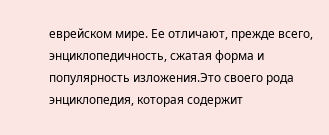еврейском мире. Ее отличают, прежде всего, энциклопедичность, сжатая форма и популярность изложения.Это своего рода энциклопедия, которая содержит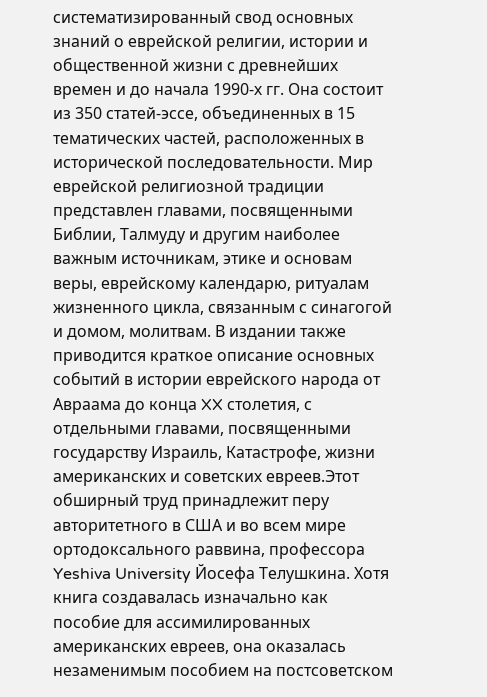систематизированный свод основных знаний о еврейской религии, истории и общественной жизни с древнейших времен и до начала 1990-х гг. Она состоит из 350 статей-эссе, объединенных в 15 тематических частей, расположенных в исторической последовательности. Мир еврейской религиозной традиции представлен главами, посвященными Библии, Талмуду и другим наиболее важным источникам, этике и основам веры, еврейскому календарю, ритуалам жизненного цикла, связанным с синагогой и домом, молитвам. В издании также приводится краткое описание основных событий в истории еврейского народа от Авраама до конца XX столетия, с отдельными главами, посвященными государству Израиль, Катастрофе, жизни американских и советских евреев.Этот обширный труд принадлежит перу авторитетного в США и во всем мире ортодоксального раввина, профессора Yeshiva University Йосефа Телушкина. Хотя книга создавалась изначально как пособие для ассимилированных американских евреев, она оказалась незаменимым пособием на постсоветском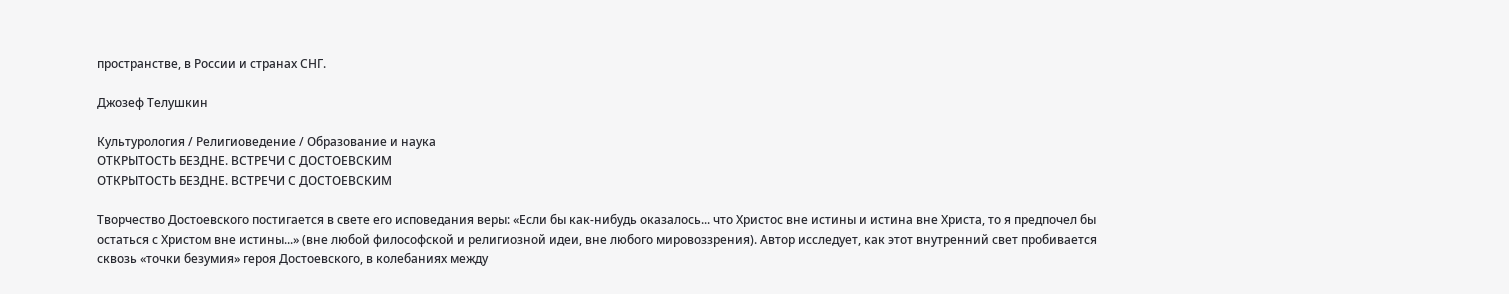пространстве, в России и странах СНГ.

Джозеф Телушкин

Культурология / Религиоведение / Образование и наука
ОТКРЫТОСТЬ БЕЗДНЕ. ВСТРЕЧИ С ДОСТОЕВСКИМ
ОТКРЫТОСТЬ БЕЗДНЕ. ВСТРЕЧИ С ДОСТОЕВСКИМ

Творчество Достоевского постигается в свете его исповедания веры: «Если бы как-нибудь оказалось... что Христос вне истины и истина вне Христа, то я предпочел бы остаться с Христом вне истины...» (вне любой философской и религиозной идеи, вне любого мировоззрения). Автор исследует, как этот внутренний свет пробивается сквозь «точки безумия» героя Достоевского, в колебаниях между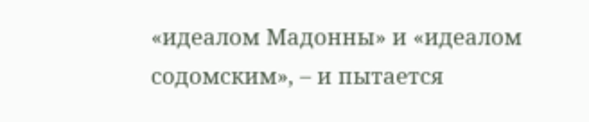«идеалом Мадонны» и «идеалом содомским», – и пытается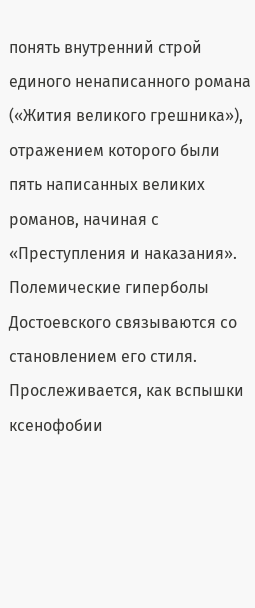понять внутренний строй единого ненаписанного романа («Жития великого грешника»), отражением которого были пять написанных великих романов, начиная с «Преступления и наказания». Полемические гиперболы Достоевского связываются со становлением его стиля. Прослеживается, как вспышки ксенофобии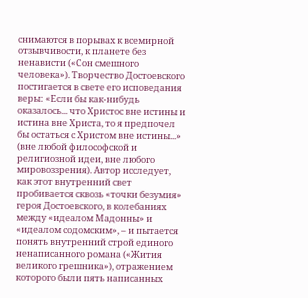снимаются в порывах к всемирной отзывчивости, к планете без ненависти («Сон смешного человека»). Творчество Достоевского постигается в свете его исповедания веры: «Если бы как-нибудь оказалось... что Христос вне истины и истина вне Христа, то я предпочел бы остаться с Христом вне истины...» (вне любой философской и религиозной идеи, вне любого мировоззрения). Автор исследует, как этот внутренний свет пробивается сквозь «точки безумия» героя Достоевского, в колебаниях между «идеалом Мадонны» и «идеалом содомским», – и пытается понять внутренний строй единого ненаписанного романа («Жития великого грешника»), отражением которого были пять написанных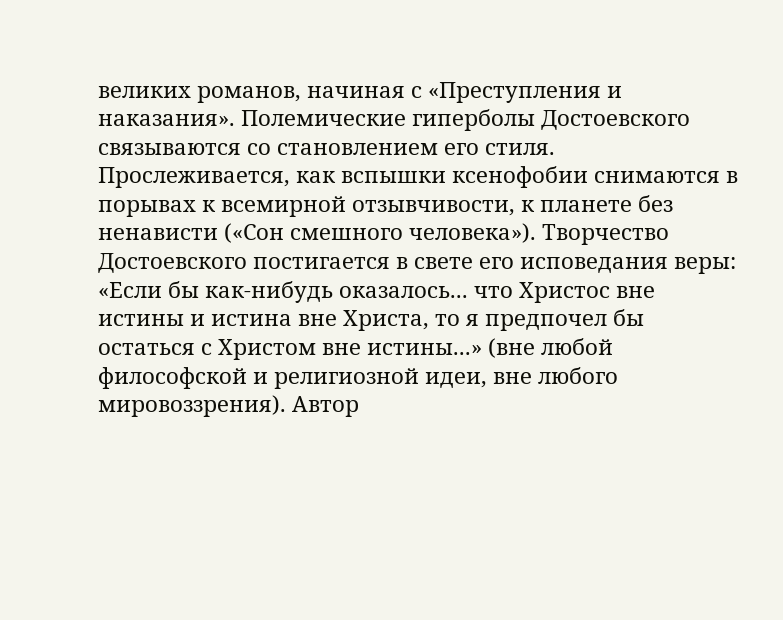великих романов, начиная с «Преступления и наказания». Полемические гиперболы Достоевского связываются со становлением его стиля. Прослеживается, как вспышки ксенофобии снимаются в порывах к всемирной отзывчивости, к планете без ненависти («Сон смешного человека»). Творчество Достоевского постигается в свете его исповедания веры: «Если бы как-нибудь оказалось... что Христос вне истины и истина вне Христа, то я предпочел бы остаться с Христом вне истины...» (вне любой философской и религиозной идеи, вне любого мировоззрения). Автор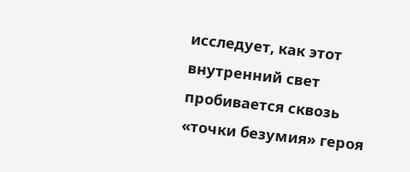исследует, как этот внутренний свет пробивается сквозь «точки безумия» героя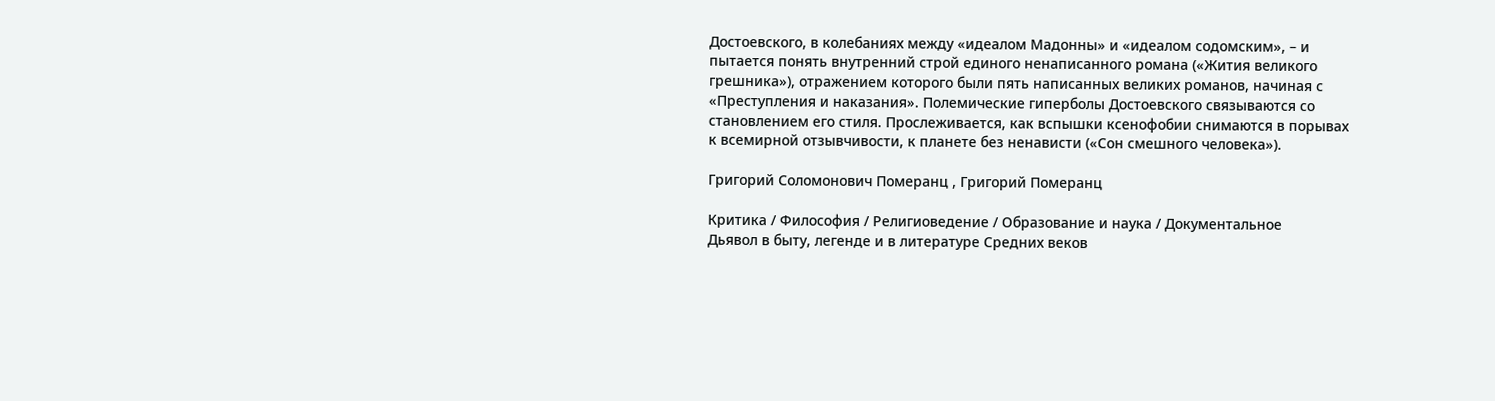Достоевского, в колебаниях между «идеалом Мадонны» и «идеалом содомским», – и пытается понять внутренний строй единого ненаписанного романа («Жития великого грешника»), отражением которого были пять написанных великих романов, начиная с «Преступления и наказания». Полемические гиперболы Достоевского связываются со становлением его стиля. Прослеживается, как вспышки ксенофобии снимаются в порывах к всемирной отзывчивости, к планете без ненависти («Сон смешного человека»).

Григорий Соломонович Померанц , Григорий Померанц

Критика / Философия / Религиоведение / Образование и наука / Документальное
Дьявол в быту, легенде и в литературе Средних веков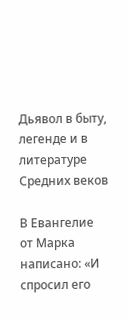Дьявол в быту, легенде и в литературе Средних веков

В Евангелие от Марка написано: «И спросил его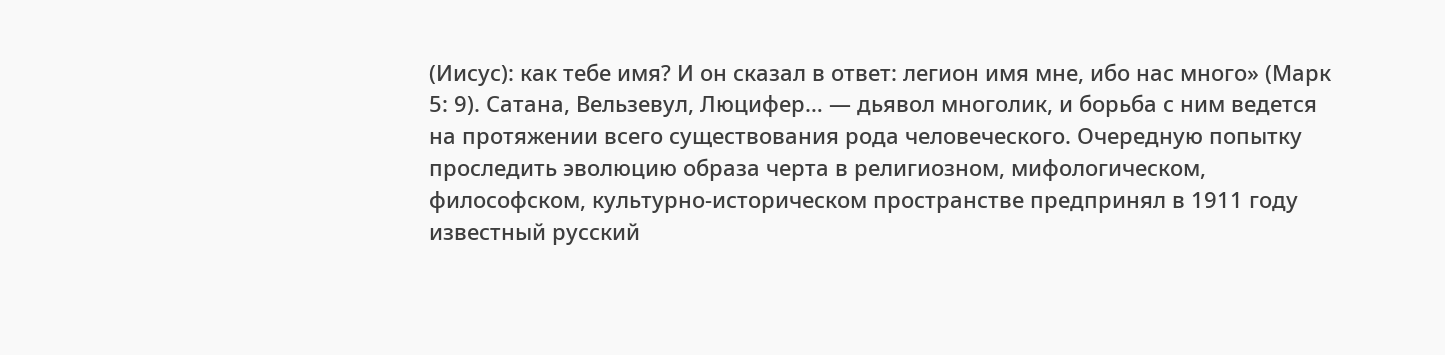(Иисус): как тебе имя? И он сказал в ответ: легион имя мне, ибо нас много» (Марк 5: 9). Сатана, Вельзевул, Люцифер… — дьявол многолик, и борьба с ним ведется на протяжении всего существования рода человеческого. Очередную попытку проследить эволюцию образа черта в религиозном, мифологическом, философском, культурно-историческом пространстве предпринял в 1911 году известный русский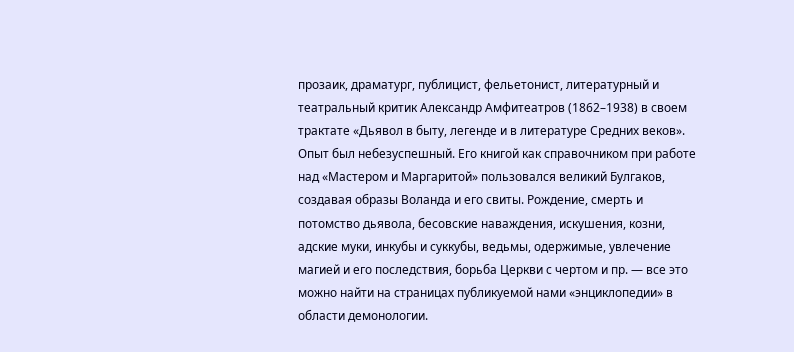прозаик, драматург, публицист, фельетонист, литературный и театральный критик Александр Амфитеатров (1862–1938) в своем трактате «Дьявол в быту, легенде и в литературе Средних веков». Опыт был небезуспешный. Его книгой как справочником при работе над «Мастером и Маргаритой» пользовался великий Булгаков, создавая образы Воланда и его свиты. Рождение, смерть и потомство дьявола, бесовские наваждения, искушения, козни, адские муки, инкубы и суккубы, ведьмы, одержимые, увлечение магией и его последствия, борьба Церкви с чертом и пр. — все это можно найти на страницах публикуемой нами «энциклопедии» в области демонологии.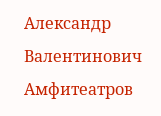Александр Валентинович Амфитеатров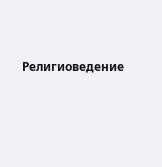Религиоведение